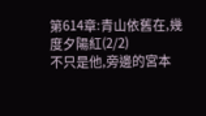第614章:青山依舊在,幾度夕陽紅(2/2)
不只是他,旁邊的宮本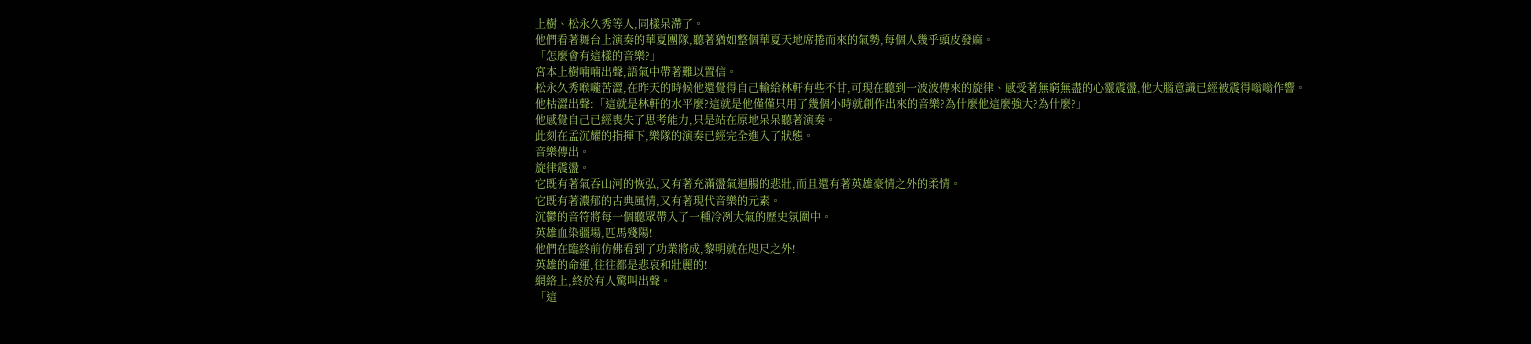上樹、松永久秀等人,同樣呆滯了。
他們看著舞台上演奏的華夏團隊,聽著猶如整個華夏天地席捲而來的氣勢,每個人幾乎頭皮發麻。
「怎麼會有這樣的音樂?」
宮本上樹喃喃出聲,語氣中帶著難以置信。
松永久秀喉嚨苦澀,在昨天的時候他還覺得自己輸給林軒有些不甘,可現在聽到一波波傳來的旋律、感受著無窮無盡的心靈震盪,他大腦意識已經被震得嗡嗡作響。
他枯澀出聲:「這就是林軒的水平麼?這就是他僅僅只用了幾個小時就創作出來的音樂?為什麼他這麼強大?為什麼?」
他感覺自己已經喪失了思考能力,只是站在原地呆呆聽著演奏。
此刻在孟沉耀的指揮下,樂隊的演奏已經完全進入了狀態。
音樂傳出。
旋律震盪。
它既有著氣吞山河的恢弘,又有著充滿盪氣迴腸的悲壯,而且還有著英雄豪情之外的柔情。
它既有著濃郁的古典風情,又有著現代音樂的元素。
沉鬱的音符將每一個聽眾帶入了一種冷冽大氣的歷史氛圍中。
英雄血染疆場,匹馬殘陽!
他們在臨終前仿佛看到了功業將成,黎明就在咫尺之外!
英雄的命運,往往都是悲哀和壯麗的!
網絡上,終於有人驚叫出聲。
「這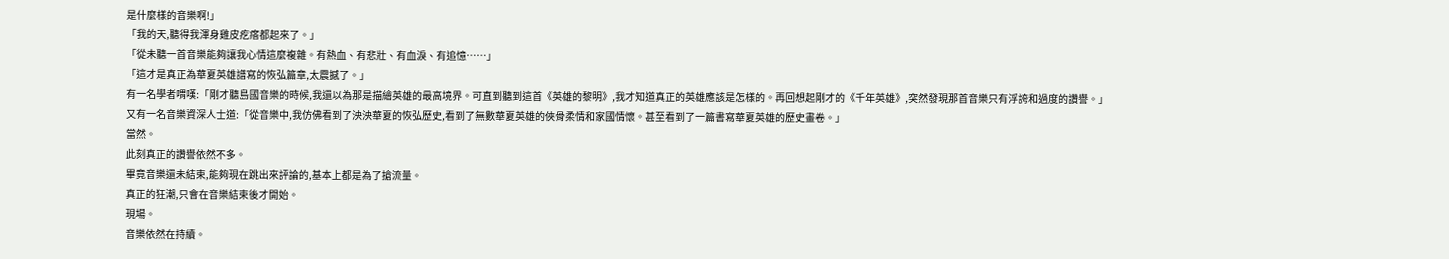是什麼樣的音樂啊!」
「我的天,聽得我渾身雞皮疙瘩都起來了。」
「從未聽一首音樂能夠讓我心情這麼複雜。有熱血、有悲壯、有血淚、有追憶……」
「這才是真正為華夏英雄譜寫的恢弘篇章,太震撼了。」
有一名學者喟嘆:「剛才聽島國音樂的時候,我還以為那是描繪英雄的最高境界。可直到聽到這首《英雄的黎明》,我才知道真正的英雄應該是怎樣的。再回想起剛才的《千年英雄》,突然發現那首音樂只有浮誇和過度的讚譽。」
又有一名音樂資深人士道:「從音樂中,我仿佛看到了泱泱華夏的恢弘歷史,看到了無數華夏英雄的俠骨柔情和家國情懷。甚至看到了一篇書寫華夏英雄的歷史畫卷。」
當然。
此刻真正的讚譽依然不多。
畢竟音樂還未結束,能夠現在跳出來評論的,基本上都是為了搶流量。
真正的狂潮,只會在音樂結束後才開始。
現場。
音樂依然在持續。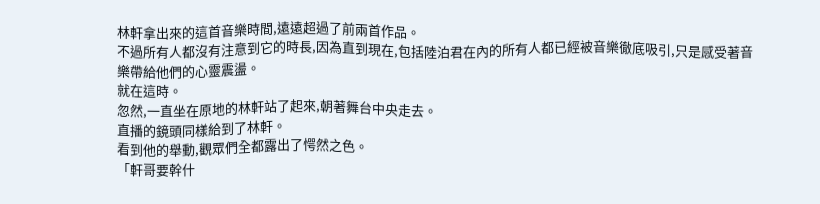林軒拿出來的這首音樂時間,遠遠超過了前兩首作品。
不過所有人都沒有注意到它的時長,因為直到現在,包括陸泊君在內的所有人都已經被音樂徹底吸引,只是感受著音樂帶給他們的心靈震盪。
就在這時。
忽然,一直坐在原地的林軒站了起來,朝著舞台中央走去。
直播的鏡頭同樣給到了林軒。
看到他的舉動,觀眾們全都露出了愕然之色。
「軒哥要幹什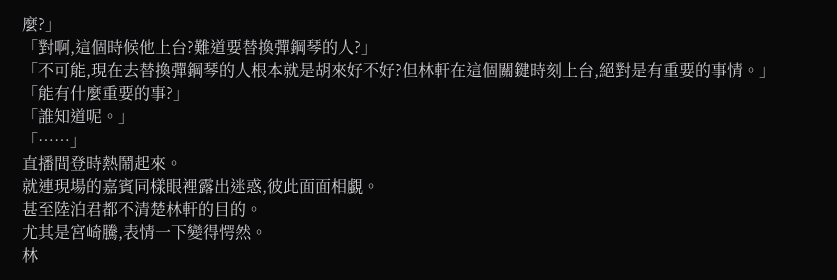麼?」
「對啊,這個時候他上台?難道要替換彈鋼琴的人?」
「不可能,現在去替換彈鋼琴的人根本就是胡來好不好?但林軒在這個關鍵時刻上台,絕對是有重要的事情。」
「能有什麼重要的事?」
「誰知道呢。」
「……」
直播間登時熱鬧起來。
就連現場的嘉賓同樣眼裡露出迷惑,彼此面面相覷。
甚至陸泊君都不清楚林軒的目的。
尤其是宮崎騰,表情一下變得愕然。
林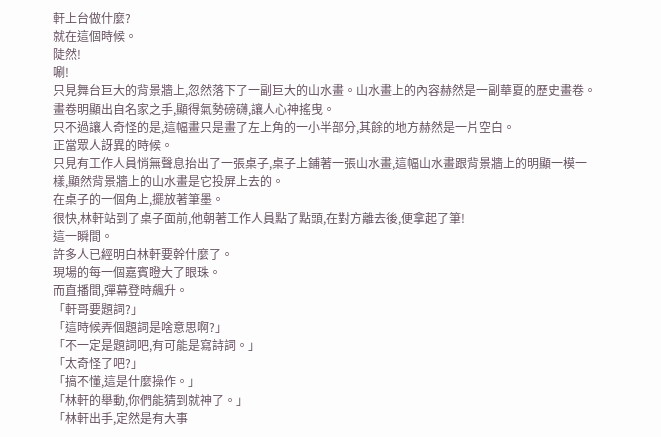軒上台做什麼?
就在這個時候。
陡然!
唰!
只見舞台巨大的背景牆上,忽然落下了一副巨大的山水畫。山水畫上的內容赫然是一副華夏的歷史畫卷。
畫卷明顯出自名家之手,顯得氣勢磅礴,讓人心神搖曳。
只不過讓人奇怪的是,這幅畫只是畫了左上角的一小半部分,其餘的地方赫然是一片空白。
正當眾人訝異的時候。
只見有工作人員悄無聲息抬出了一張桌子,桌子上鋪著一張山水畫,這幅山水畫跟背景牆上的明顯一模一樣,顯然背景牆上的山水畫是它投屏上去的。
在桌子的一個角上,擺放著筆墨。
很快,林軒站到了桌子面前,他朝著工作人員點了點頭,在對方離去後,便拿起了筆!
這一瞬間。
許多人已經明白林軒要幹什麼了。
現場的每一個嘉賓瞪大了眼珠。
而直播間,彈幕登時飆升。
「軒哥要題詞?」
「這時候弄個題詞是啥意思啊?」
「不一定是題詞吧,有可能是寫詩詞。」
「太奇怪了吧?」
「搞不懂,這是什麼操作。」
「林軒的舉動,你們能猜到就神了。」
「林軒出手,定然是有大事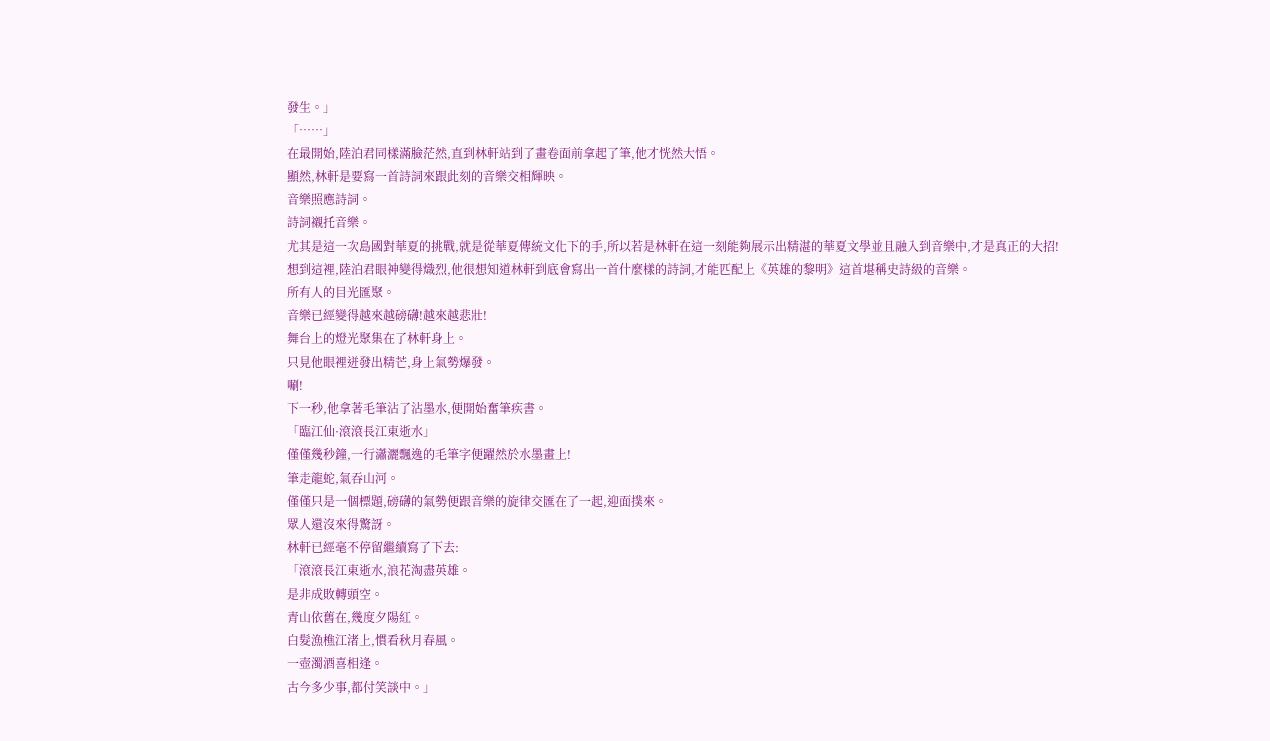發生。」
「……」
在最開始,陸泊君同樣滿臉茫然,直到林軒站到了畫卷面前拿起了筆,他才恍然大悟。
顯然,林軒是要寫一首詩詞來跟此刻的音樂交相輝映。
音樂照應詩詞。
詩詞襯托音樂。
尤其是這一次島國對華夏的挑戰,就是從華夏傳統文化下的手,所以若是林軒在這一刻能夠展示出精湛的華夏文學並且融入到音樂中,才是真正的大招!
想到這裡,陸泊君眼神變得熾烈,他很想知道林軒到底會寫出一首什麼樣的詩詞,才能匹配上《英雄的黎明》這首堪稱史詩級的音樂。
所有人的目光匯聚。
音樂已經變得越來越磅礴!越來越悲壯!
舞台上的燈光聚集在了林軒身上。
只見他眼裡迸發出精芒,身上氣勢爆發。
唰!
下一秒,他拿著毛筆沾了沾墨水,便開始奮筆疾書。
「臨江仙·滾滾長江東逝水」
僅僅幾秒鐘,一行瀟灑飄逸的毛筆字便躍然於水墨畫上!
筆走龍蛇,氣吞山河。
僅僅只是一個標題,磅礴的氣勢便跟音樂的旋律交匯在了一起,迎面撲來。
眾人還沒來得驚訝。
林軒已經毫不停留繼續寫了下去:
「滾滾長江東逝水,浪花淘盡英雄。
是非成敗轉頭空。
青山依舊在,幾度夕陽紅。
白髮漁樵江渚上,慣看秋月春風。
一壺濁酒喜相逢。
古今多少事,都付笑談中。」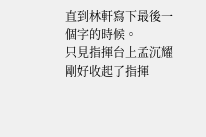直到林軒寫下最後一個字的時候。
只見指揮台上孟沉耀剛好收起了指揮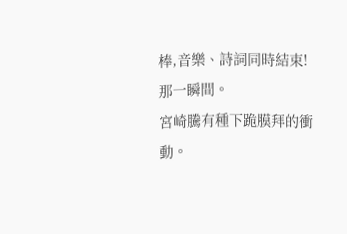棒,音樂、詩詞同時結束!
那一瞬間。
宮崎騰有種下跪膜拜的衝動。